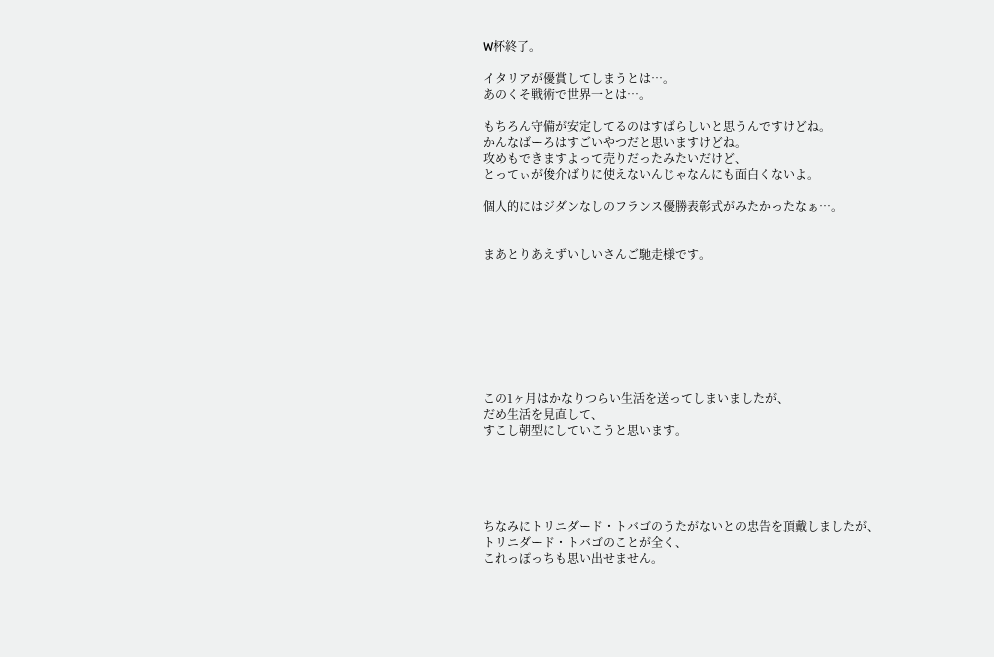W杯終了。

イタリアが優賞してしまうとは…。
あのくそ戦術で世界一とは…。

もちろん守備が安定してるのはすばらしいと思うんですけどね。
かんなばーろはすごいやつだと思いますけどね。
攻めもできますよって売りだったみたいだけど、
とってぃが俊介ばりに使えないんじゃなんにも面白くないよ。

個人的にはジダンなしのフランス優勝表彰式がみたかったなぁ…。


まあとりあえずいしいさんご馳走様です。








この1ヶ月はかなりつらい生活を送ってしまいましたが、
だめ生活を見直して、
すこし朝型にしていこうと思います。





ちなみにトリニダード・トバゴのうたがないとの忠告を頂戴しましたが、
トリニダード・トバゴのことが全く、
これっぽっちも思い出せません。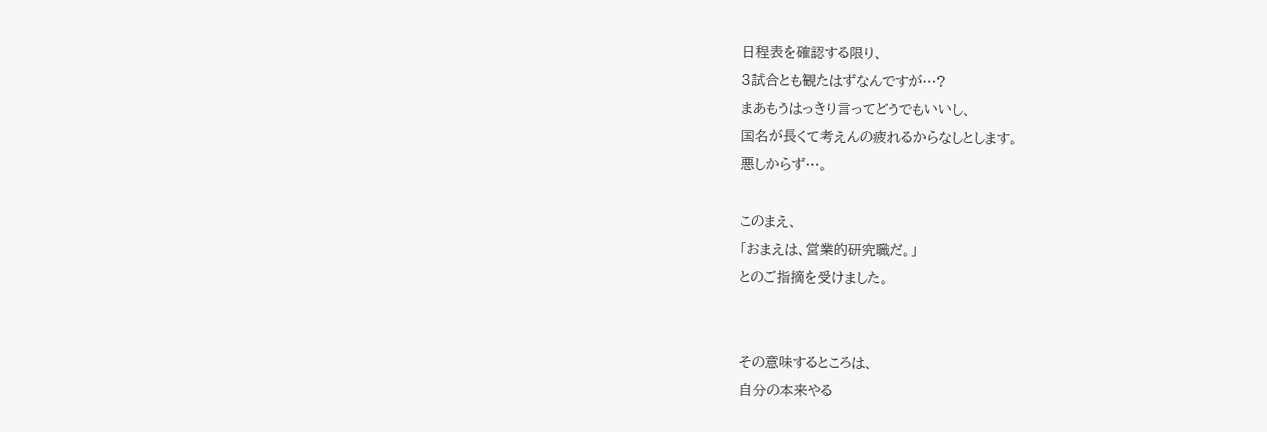日程表を確認する限り、
3試合とも観たはずなんですが…?
まあもうはっきり言ってどうでもいいし、
国名が長くて考えんの疲れるからなしとします。
悪しからず…。

このまえ、
「おまえは、営業的研究職だ。」
とのご指摘を受けました。


その意味するところは、
自分の本来やる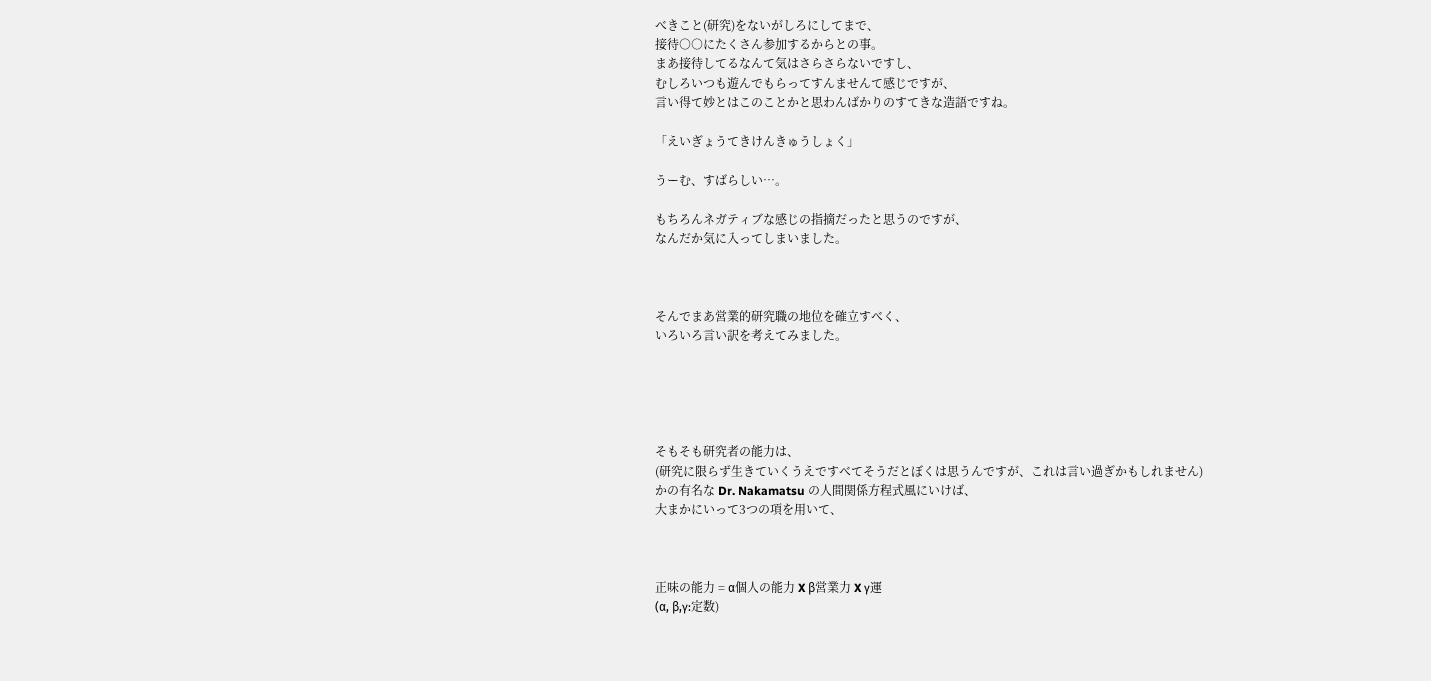べきこと(研究)をないがしろにしてまで、
接待○○にたくさん参加するからとの事。
まあ接待してるなんて気はさらさらないですし、
むしろいつも遊んでもらってすんませんて感じですが、
言い得て妙とはこのことかと思わんばかりのすてきな造語ですね。

「えいぎょうてきけんきゅうしょく」

うーむ、すばらしい…。

もちろんネガティブな感じの指摘だったと思うのですが、
なんだか気に入ってしまいました。



そんでまあ営業的研究職の地位を確立すべく、
いろいろ言い訳を考えてみました。





そもそも研究者の能力は、
(研究に限らず生きていくうえですべてそうだとぼくは思うんですが、これは言い過ぎかもしれません)
かの有名な Dr. Nakamatsu の人間関係方程式風にいけば、
大まかにいって3つの項を用いて、



正味の能力 = α個人の能力 X β営業力 X γ運
(α, β,γ:定数)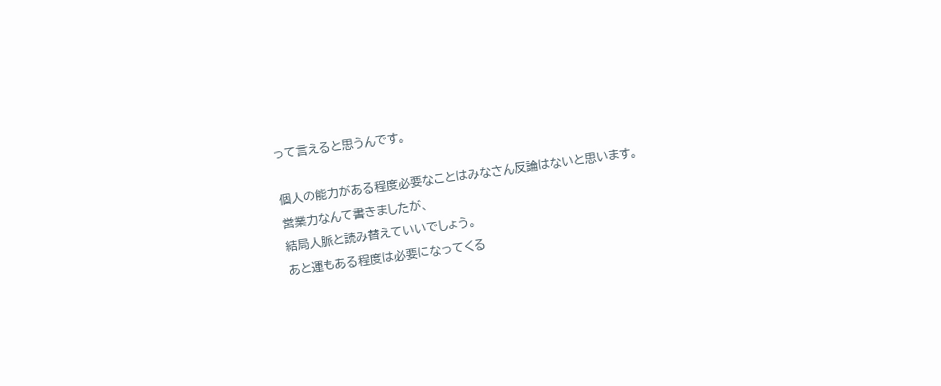って言えると思うんです。

個人の能力がある程度必要なことはみなさん反論はないと思います。
営業力なんて書きましたが、
結局人脈と読み替えていいでしょう。
あと運もある程度は必要になってくる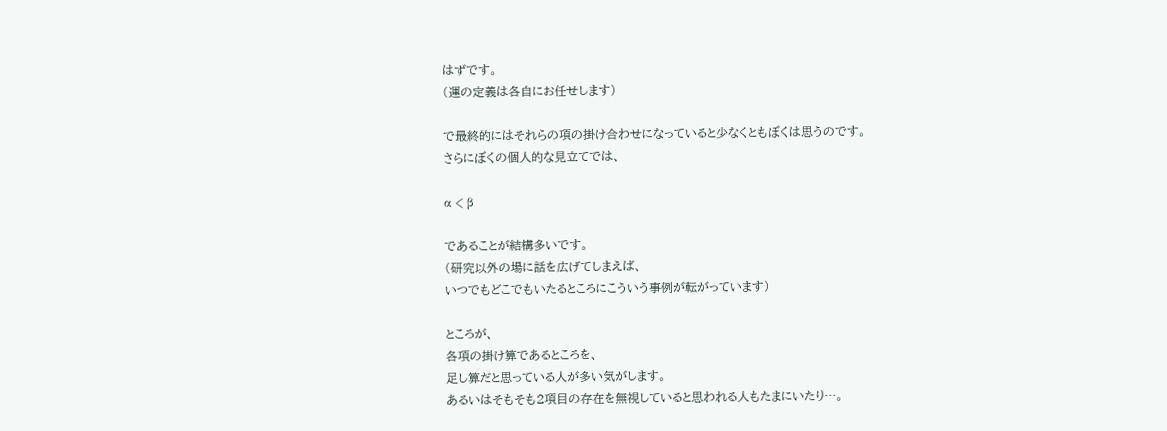はずです。
(運の定義は各自にお任せします)

で最終的にはそれらの項の掛け合わせになっていると少なくともぼくは思うのです。
さらにぼくの個人的な見立てでは、

α < β

であることが結構多いです。
(研究以外の場に話を広げてしまえば、
いつでもどこでもいたるところにこういう事例が転がっています)

ところが、
各項の掛け算であるところを、
足し算だと思っている人が多い気がします。
あるいはそもそも2項目の存在を無視していると思われる人もたまにいたり…。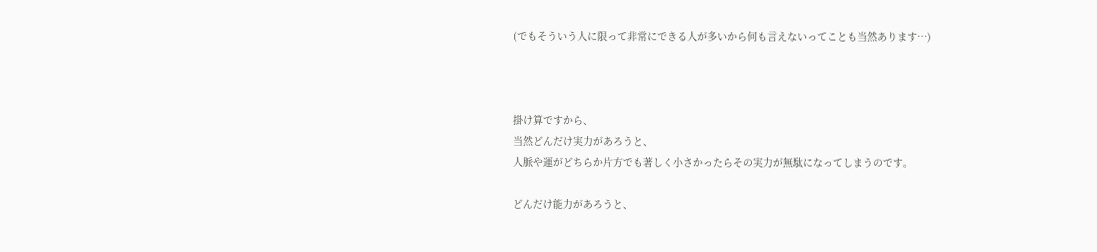(でもそういう人に限って非常にできる人が多いから何も言えないってことも当然あります…)



掛け算ですから、
当然どんだけ実力があろうと、
人脈や運がどちらか片方でも著しく小さかったらその実力が無駄になってしまうのです。

どんだけ能力があろうと、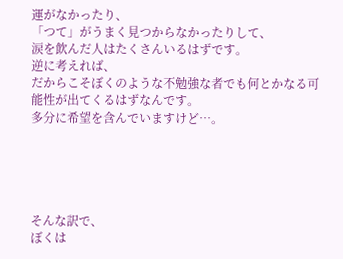運がなかったり、
「つて」がうまく見つからなかったりして、
涙を飲んだ人はたくさんいるはずです。
逆に考えれば、
だからこそぼくのような不勉強な者でも何とかなる可能性が出てくるはずなんです。
多分に希望を含んでいますけど…。





そんな訳で、
ぼくは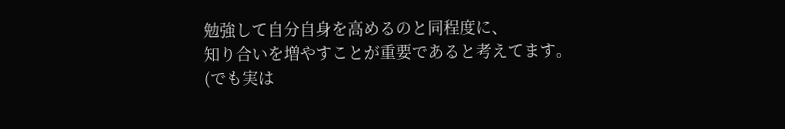勉強して自分自身を高めるのと同程度に、
知り合いを増やすことが重要であると考えてます。
(でも実は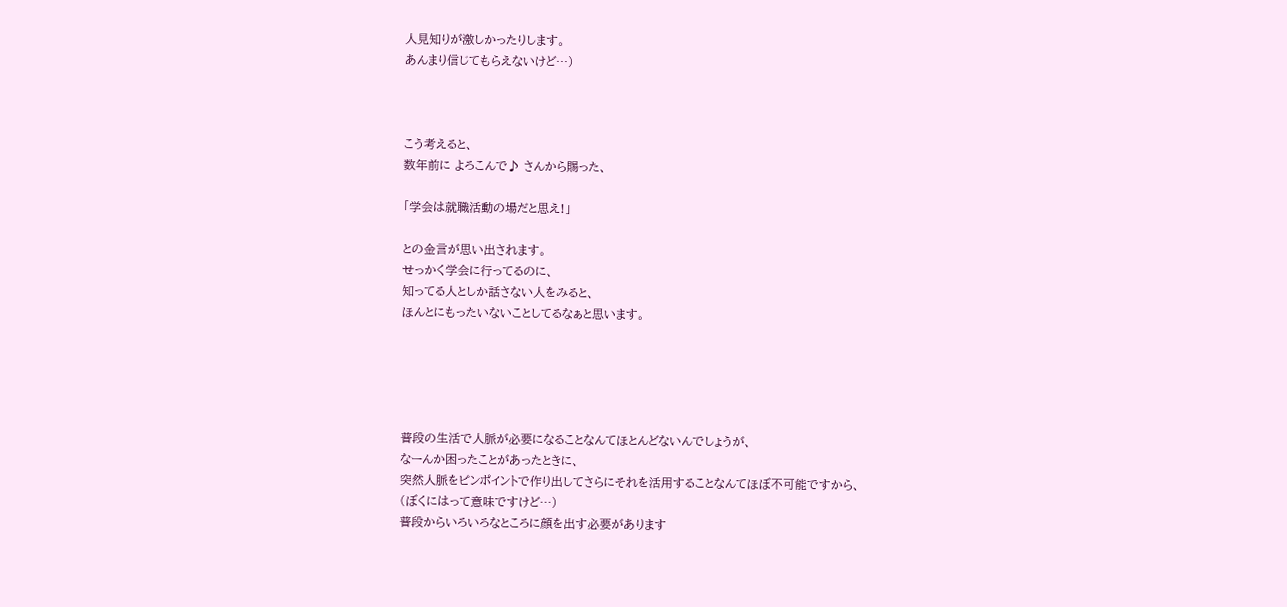人見知りが激しかったりします。
あんまり信じてもらえないけど…)



こう考えると、
数年前に よろこんで♪ さんから賜った、

「学会は就職活動の場だと思え!」

との金言が思い出されます。
せっかく学会に行ってるのに、
知ってる人としか話さない人をみると、
ほんとにもったいないことしてるなぁと思います。





普段の生活で人脈が必要になることなんてほとんどないんでしょうが、
なーんか困ったことがあったときに、
突然人脈をピンポイントで作り出してさらにそれを活用することなんてほぼ不可能ですから、
(ぼくにはって意味ですけど…)
普段からいろいろなところに顔を出す必要があります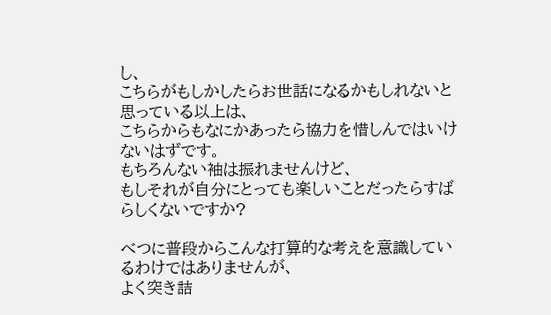し、
こちらがもしかしたらお世話になるかもしれないと思っている以上は、
こちらからもなにかあったら協力を惜しんではいけないはずです。
もちろんない袖は振れませんけど、
もしそれが自分にとっても楽しいことだったらすばらしくないですか?

べつに普段からこんな打算的な考えを意識しているわけではありませんが、
よく突き詰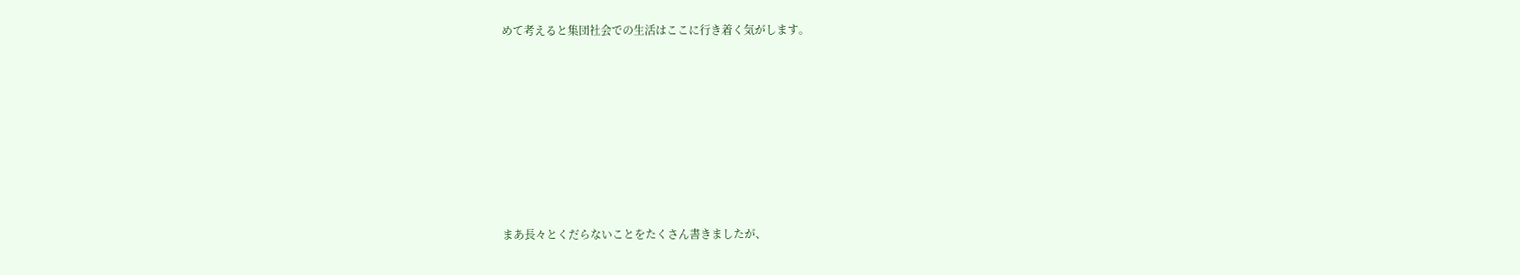めて考えると集団社会での生活はここに行き着く気がします。








まあ長々とくだらないことをたくさん書きましたが、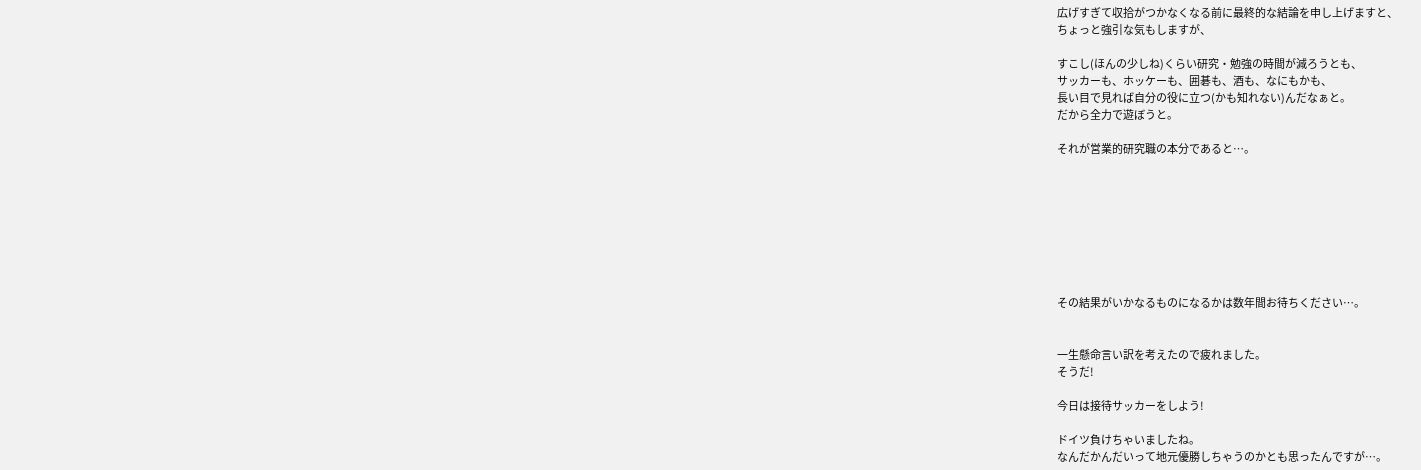広げすぎて収拾がつかなくなる前に最終的な結論を申し上げますと、
ちょっと強引な気もしますが、

すこし(ほんの少しね)くらい研究・勉強の時間が減ろうとも、
サッカーも、ホッケーも、囲碁も、酒も、なにもかも、
長い目で見れば自分の役に立つ(かも知れない)んだなぁと。
だから全力で遊ぼうと。

それが営業的研究職の本分であると…。








その結果がいかなるものになるかは数年間お待ちください…。


一生懸命言い訳を考えたので疲れました。
そうだ!

今日は接待サッカーをしよう!

ドイツ負けちゃいましたね。
なんだかんだいって地元優勝しちゃうのかとも思ったんですが…。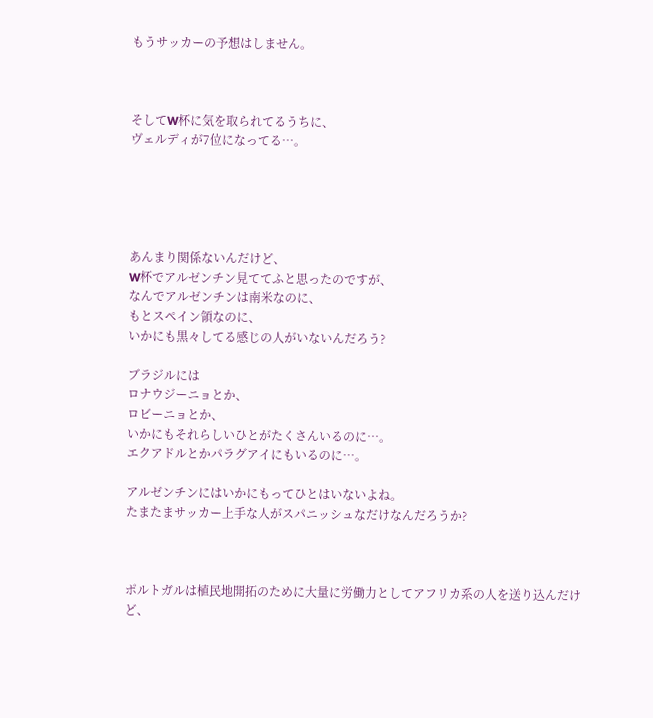もうサッカーの予想はしません。



そしてW杯に気を取られてるうちに、
ヴェルディが7位になってる…。





あんまり関係ないんだけど、
W杯でアルゼンチン見ててふと思ったのですが、
なんでアルゼンチンは南米なのに、
もとスペイン領なのに、
いかにも黒々してる感じの人がいないんだろう?

ブラジルには
ロナウジーニョとか、
ロビーニョとか、
いかにもそれらしいひとがたくさんいるのに…。
エクアドルとかパラグアイにもいるのに…。

アルゼンチンにはいかにもってひとはいないよね。
たまたまサッカー上手な人がスパニッシュなだけなんだろうか?



ポルトガルは植民地開拓のために大量に労働力としてアフリカ系の人を送り込んだけど、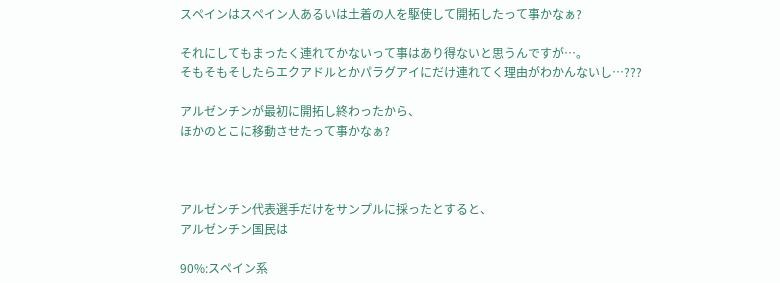スペインはスペイン人あるいは土着の人を駆使して開拓したって事かなぁ?

それにしてもまったく連れてかないって事はあり得ないと思うんですが…。
そもそもそしたらエクアドルとかパラグアイにだけ連れてく理由がわかんないし…???

アルゼンチンが最初に開拓し終わったから、
ほかのとこに移動させたって事かなぁ?



アルゼンチン代表選手だけをサンプルに採ったとすると、
アルゼンチン国民は

90%:スペイン系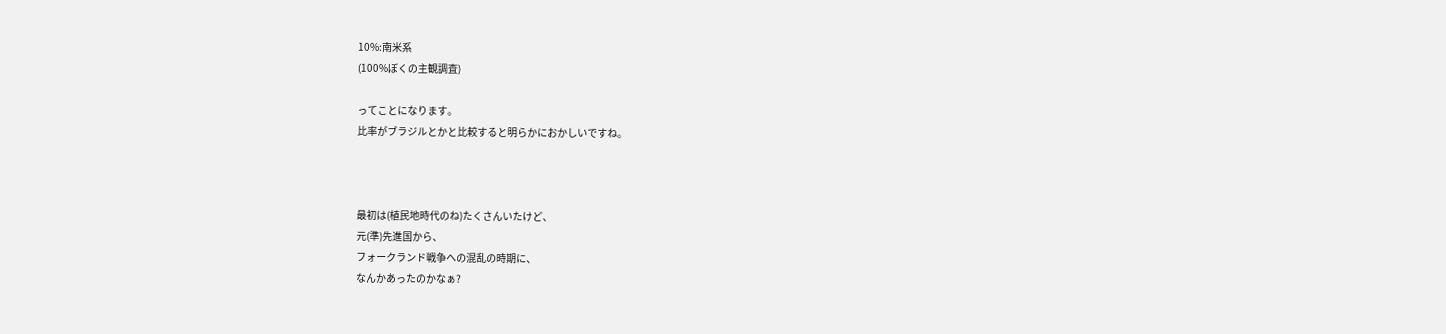10%:南米系
(100%ぼくの主観調査)

ってことになります。
比率がブラジルとかと比較すると明らかにおかしいですね。



最初は(植民地時代のね)たくさんいたけど、
元(準)先進国から、
フォークランド戦争への混乱の時期に、
なんかあったのかなぁ?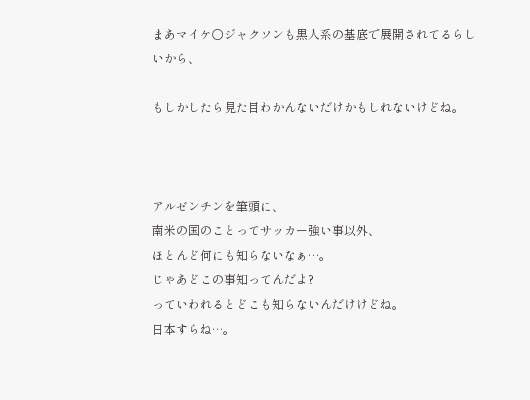まあマイケ○ジャクソンも黒人系の基底で展開されてるらしいから、

もしかしたら見た目わかんないだけかもしれないけどね。



アルゼンチンを筆頭に、
南米の国のことってサッカー強い事以外、
ほとんど何にも知らないなぁ…。
じゃあどこの事知ってんだよ?
っていわれるとどこも知らないんだけけどね。
日本すらね…。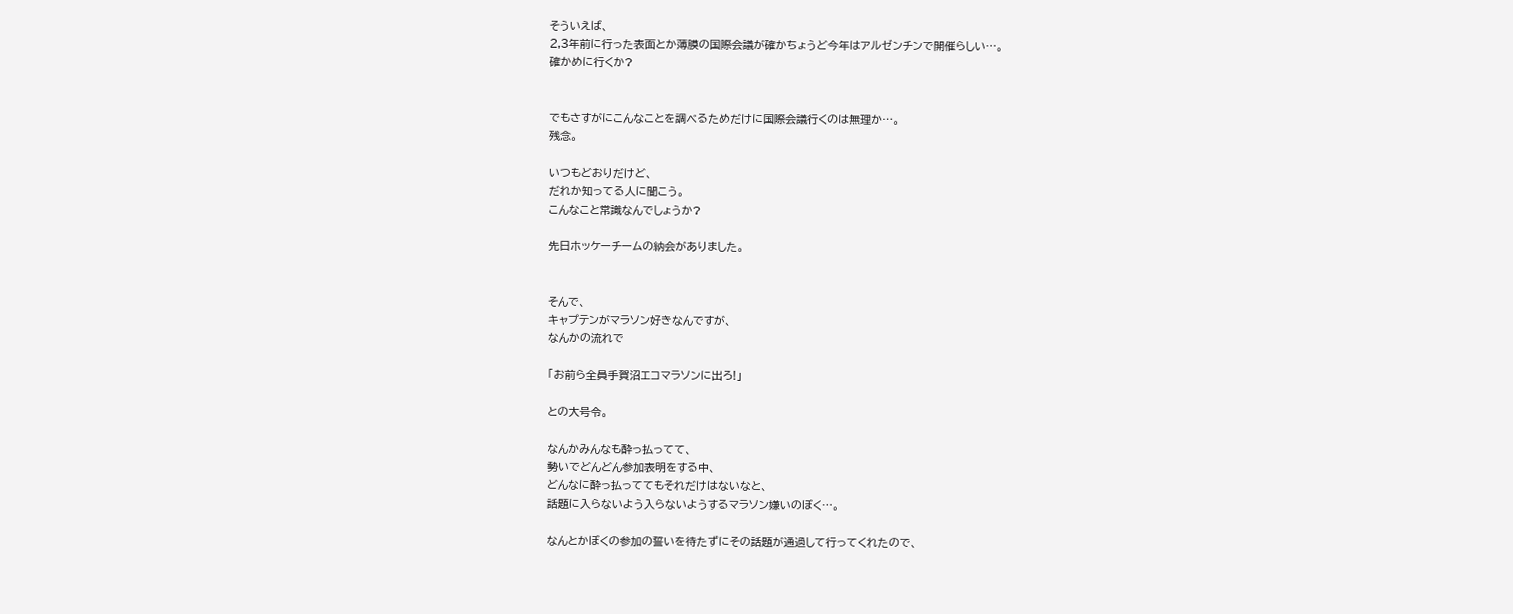そういえば、
2,3年前に行った表面とか薄膜の国際会議が確かちょうど今年はアルゼンチンで開催らしい…。
確かめに行くか?


でもさすがにこんなことを調べるためだけに国際会議行くのは無理か…。
残念。

いつもどおりだけど、
だれか知ってる人に聞こう。
こんなこと常識なんでしょうか?

先日ホッケーチームの納会がありました。


そんで、
キャプテンがマラソン好きなんですが、
なんかの流れで

「お前ら全員手賀沼エコマラソンに出ろ!」

との大号令。

なんかみんなも酔っ払ってて、
勢いでどんどん参加表明をする中、
どんなに酔っ払っててもそれだけはないなと、
話題に入らないよう入らないようするマラソン嫌いのぼく…。

なんとかぼくの参加の誓いを待たずにその話題が通過して行ってくれたので、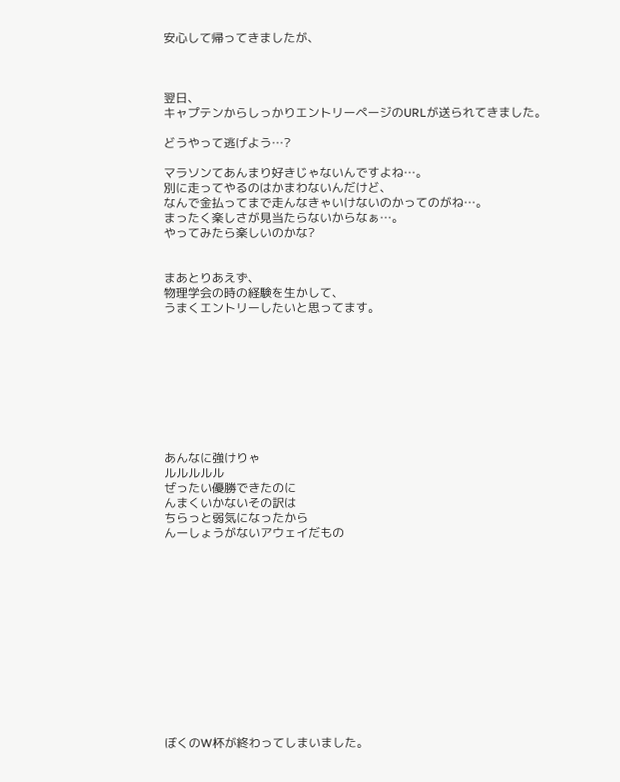安心して帰ってきましたが、



翌日、
キャプテンからしっかりエントリーページのURLが送られてきました。

どうやって逃げよう…?

マラソンてあんまり好きじゃないんですよね…。
別に走ってやるのはかまわないんだけど、
なんで金払ってまで走んなきゃいけないのかってのがね…。
まったく楽しさが見当たらないからなぁ…。
やってみたら楽しいのかな?


まあとりあえず、
物理学会の時の経験を生かして、
うまくエントリーしたいと思ってます。









あんなに強けりゃ
ルルルルル
ぜったい優勝できたのに
んまくいかないその訳は
ちらっと弱気になったから
んーしょうがないアウェイだもの













ぼくのW杯が終わってしまいました。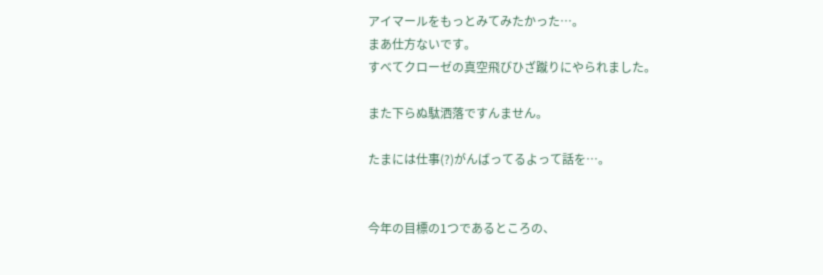アイマールをもっとみてみたかった…。
まあ仕方ないです。
すべてクローゼの真空飛びひざ蹴りにやられました。

また下らぬ駄洒落ですんません。

たまには仕事(?)がんばってるよって話を…。


今年の目標の1つであるところの、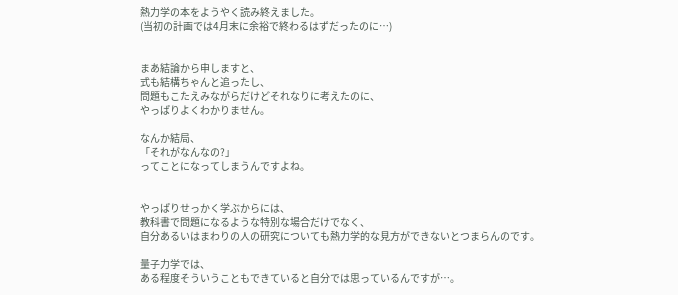熱力学の本をようやく読み終えました。
(当初の計画では4月末に余裕で終わるはずだったのに…)


まあ結論から申しますと、
式も結構ちゃんと追ったし、
問題もこたえみながらだけどそれなりに考えたのに、
やっぱりよくわかりません。

なんか結局、
「それがなんなの?」
ってことになってしまうんですよね。


やっぱりせっかく学ぶからには、
教科書で問題になるような特別な場合だけでなく、
自分あるいはまわりの人の研究についても熱力学的な見方ができないとつまらんのです。

量子力学では、
ある程度そういうこともできていると自分では思っているんですが…。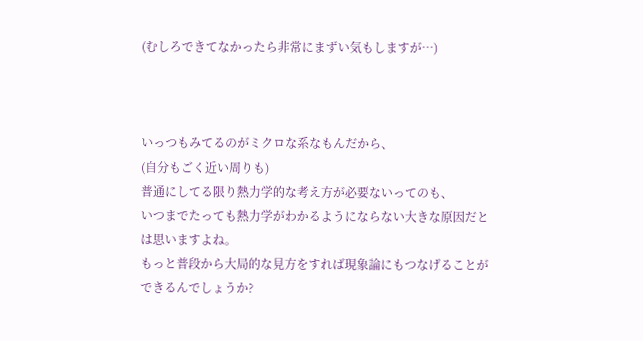(むしろできてなかったら非常にまずい気もしますが…)



いっつもみてるのがミクロな系なもんだから、
(自分もごく近い周りも)
普通にしてる限り熱力学的な考え方が必要ないってのも、
いつまでたっても熱力学がわかるようにならない大きな原因だとは思いますよね。
もっと普段から大局的な見方をすれば現象論にもつなげることができるんでしょうか?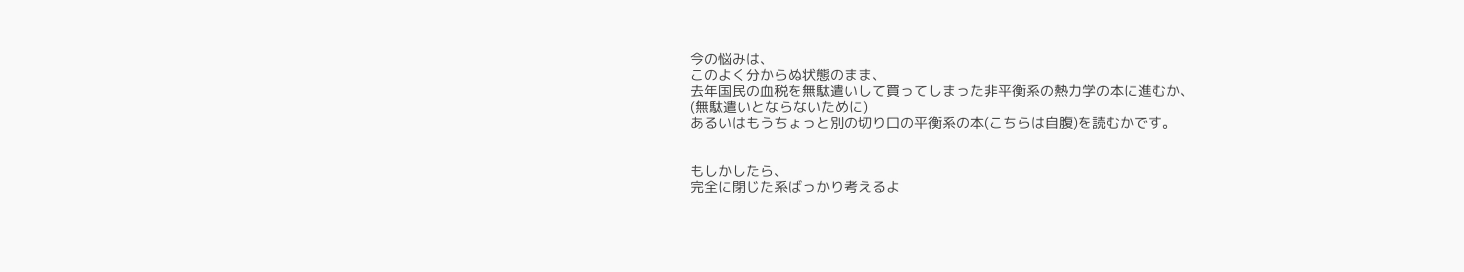今の悩みは、
このよく分からぬ状態のまま、
去年国民の血税を無駄遣いして買ってしまった非平衡系の熱力学の本に進むか、
(無駄遣いとならないために)
あるいはもうちょっと別の切り口の平衡系の本(こちらは自腹)を読むかです。


もしかしたら、
完全に閉じた系ばっかり考えるよ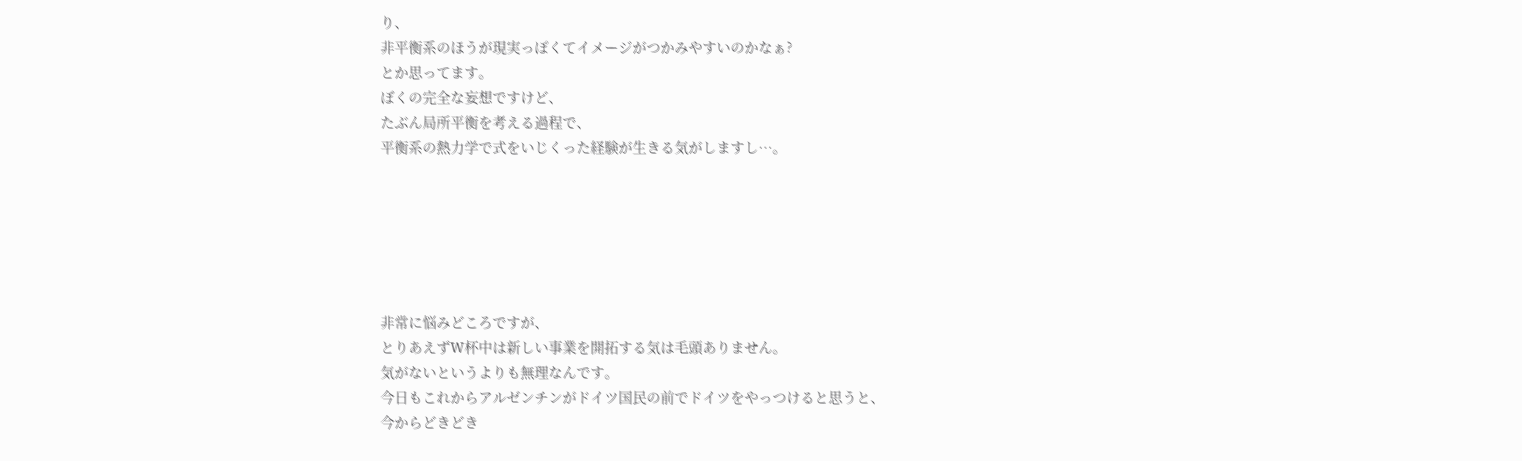り、
非平衡系のほうが現実っぽくてイメージがつかみやすいのかなぁ?
とか思ってます。
ぼくの完全な妄想ですけど、
たぶん局所平衡を考える過程で、
平衡系の熱力学で式をいじくった経験が生きる気がしますし…。






非常に悩みどころですが、
とりあえずW杯中は新しい事業を開拓する気は毛頭ありません。
気がないというよりも無理なんです。
今日もこれからアルゼンチンがドイツ国民の前でドイツをやっつけると思うと、
今からどきどき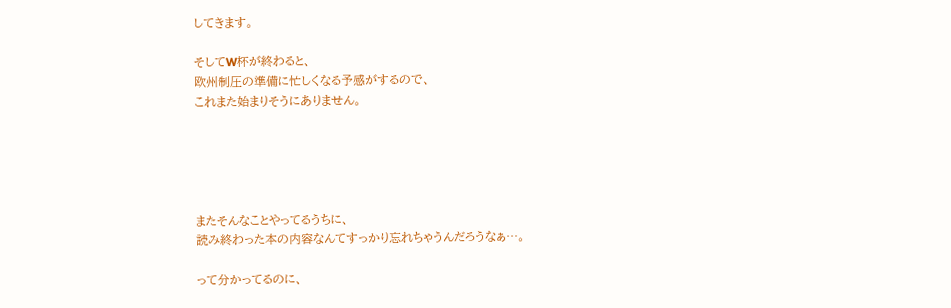してきます。

そしてW杯が終わると、
欧州制圧の準備に忙しくなる予感がするので、
これまた始まりそうにありません。





またそんなことやってるうちに、
読み終わった本の内容なんてすっかり忘れちゃうんだろうなぁ…。

って分かってるのに、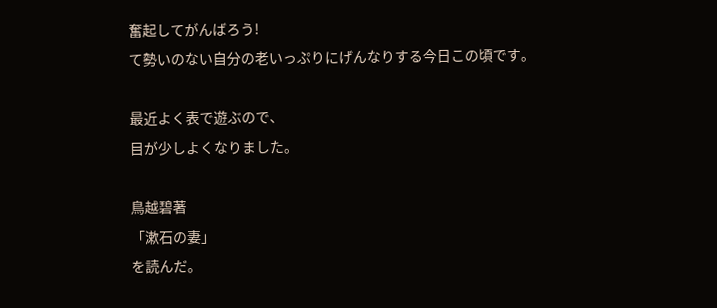奮起してがんばろう!
て勢いのない自分の老いっぷりにげんなりする今日この頃です。

最近よく表で遊ぶので、
目が少しよくなりました。

鳥越碧著
「漱石の妻」
を読んだ。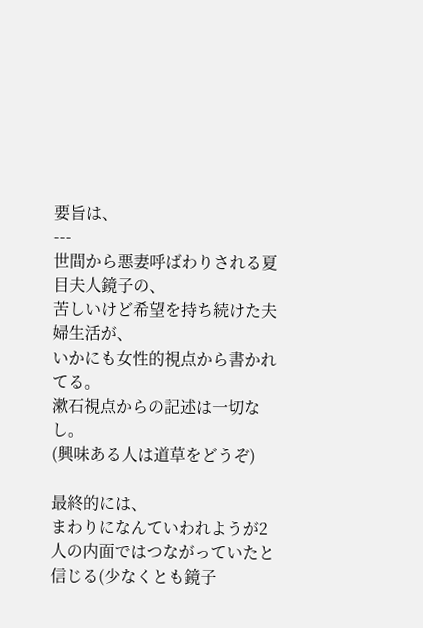要旨は、
---
世間から悪妻呼ばわりされる夏目夫人鏡子の、
苦しいけど希望を持ち続けた夫婦生活が、
いかにも女性的視点から書かれてる。
漱石視点からの記述は一切なし。
(興味ある人は道草をどうぞ)

最終的には、
まわりになんていわれようが2人の内面ではつながっていたと信じる(少なくとも鏡子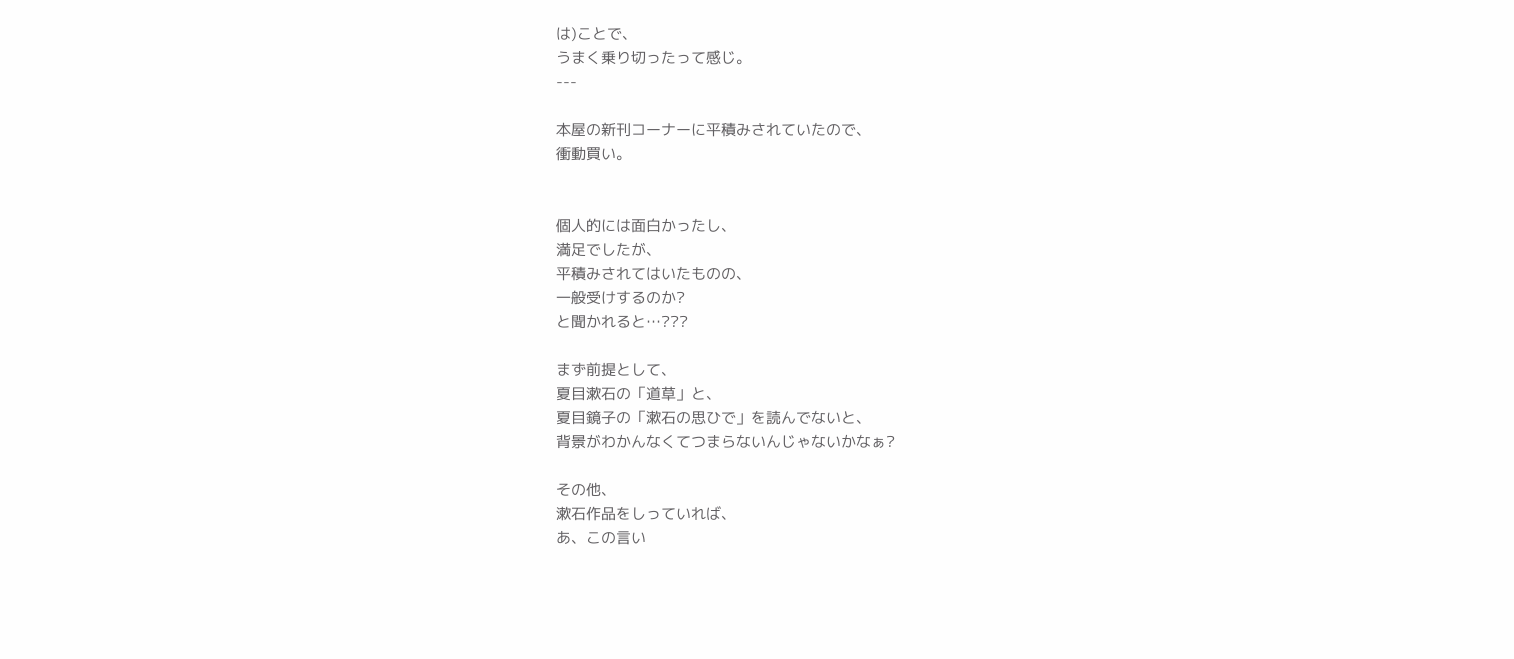は)ことで、
うまく乗り切ったって感じ。
---

本屋の新刊コーナーに平積みされていたので、
衝動買い。


個人的には面白かったし、
満足でしたが、
平積みされてはいたものの、
一般受けするのか?
と聞かれると…???

まず前提として、
夏目漱石の「道草」と、
夏目鏡子の「漱石の思ひで」を読んでないと、
背景がわかんなくてつまらないんじゃないかなぁ?

その他、
漱石作品をしっていれば、
あ、この言い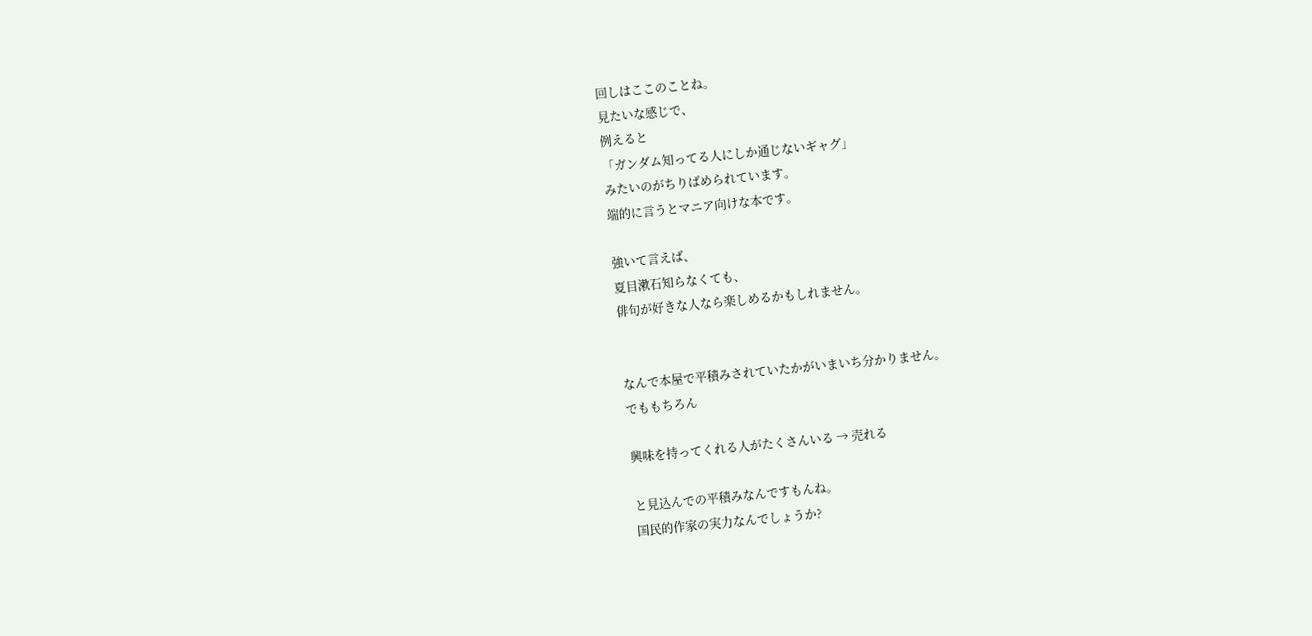回しはここのことね。
見たいな感じで、
例えると
「ガンダム知ってる人にしか通じないギャグ」
みたいのがちりばめられています。
端的に言うとマニア向けな本です。

強いて言えば、
夏目漱石知らなくても、
俳句が好きな人なら楽しめるかもしれません。


なんで本屋で平積みされていたかがいまいち分かりません。
でももちろん

興味を持ってくれる人がたくさんいる → 売れる

と見込んでの平積みなんですもんね。
国民的作家の実力なんでしょうか?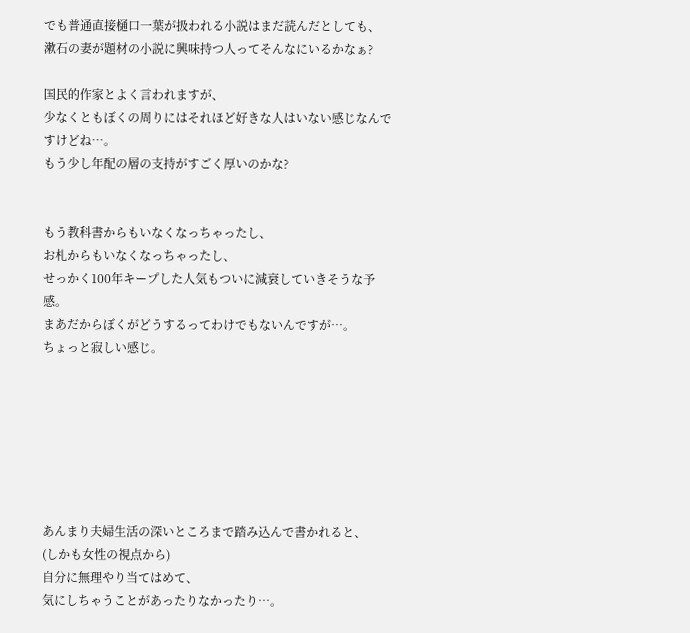でも普通直接樋口一葉が扱われる小説はまだ読んだとしても、
漱石の妻が題材の小説に興味持つ人ってそんなにいるかなぁ?

国民的作家とよく言われますが、
少なくともぼくの周りにはそれほど好きな人はいない感じなんですけどね…。
もう少し年配の層の支持がすごく厚いのかな?


もう教科書からもいなくなっちゃったし、
お札からもいなくなっちゃったし、
せっかく100年キープした人気もついに減衰していきそうな予感。
まあだからぼくがどうするってわけでもないんですが…。
ちょっと寂しい感じ。







あんまり夫婦生活の深いところまで踏み込んで書かれると、
(しかも女性の視点から)
自分に無理やり当てはめて、
気にしちゃうことがあったりなかったり…。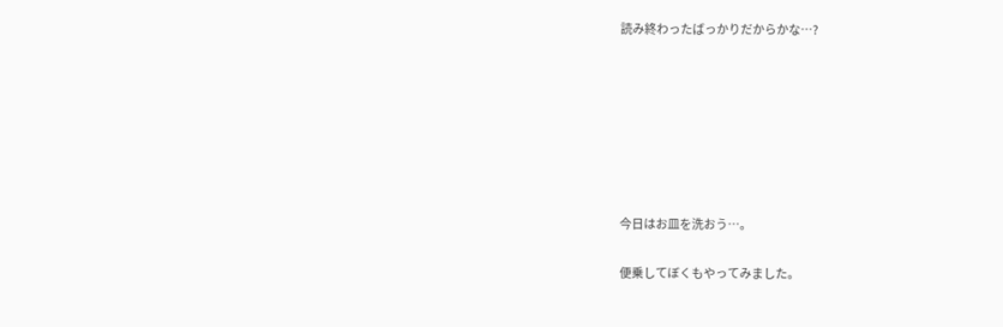読み終わったばっかりだからかな…?







今日はお皿を洗おう…。

便乗してぼくもやってみました。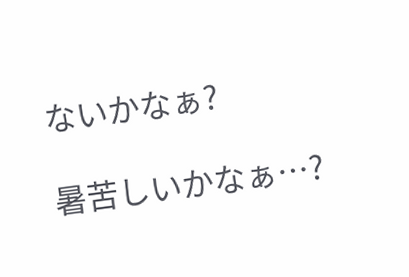ないかなぁ?

暑苦しいかなぁ…?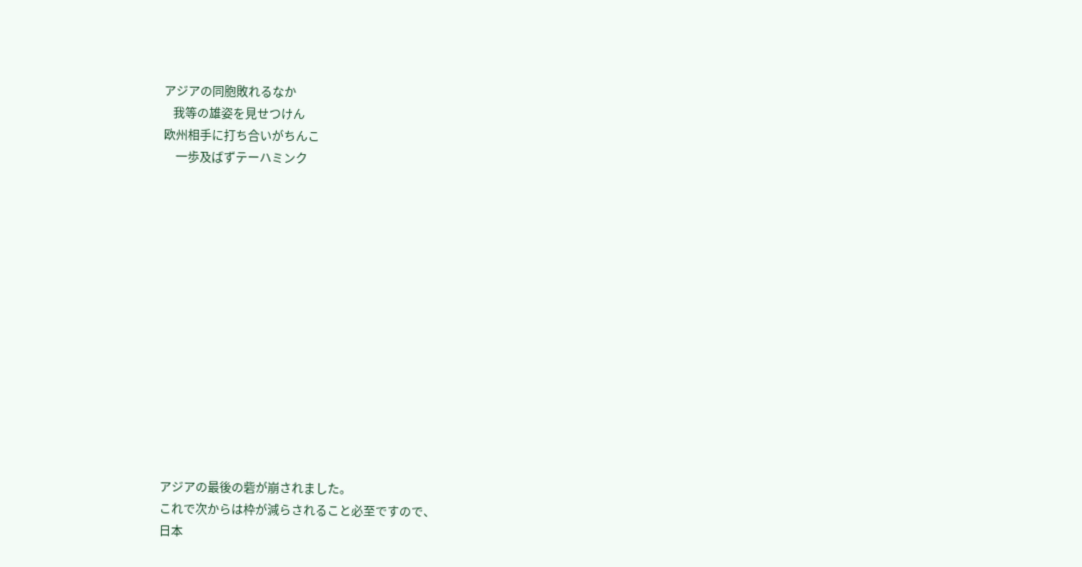アジアの同胞敗れるなか
   我等の雄姿を見せつけん
欧州相手に打ち合いがちんこ
    一歩及ばずテーハミンク














アジアの最後の砦が崩されました。
これで次からは枠が減らされること必至ですので、
日本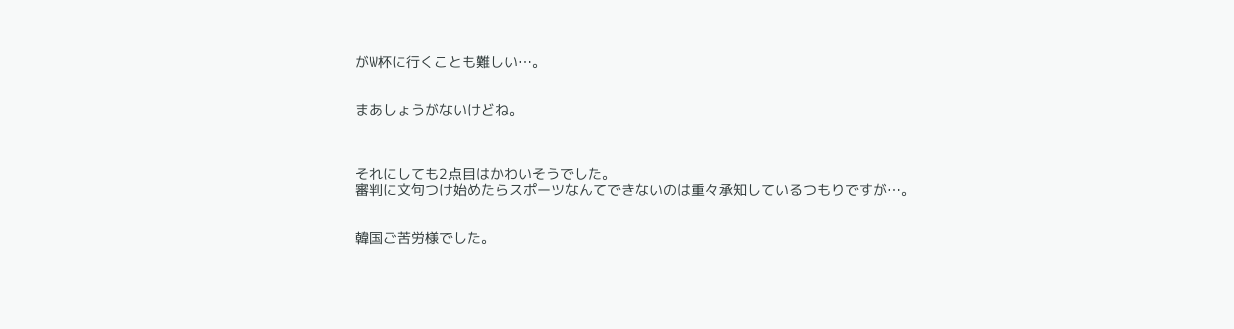がW杯に行くことも難しい…。


まあしょうがないけどね。



それにしても2点目はかわいそうでした。
審判に文句つけ始めたらスポーツなんてできないのは重々承知しているつもりですが…。


韓国ご苦労様でした。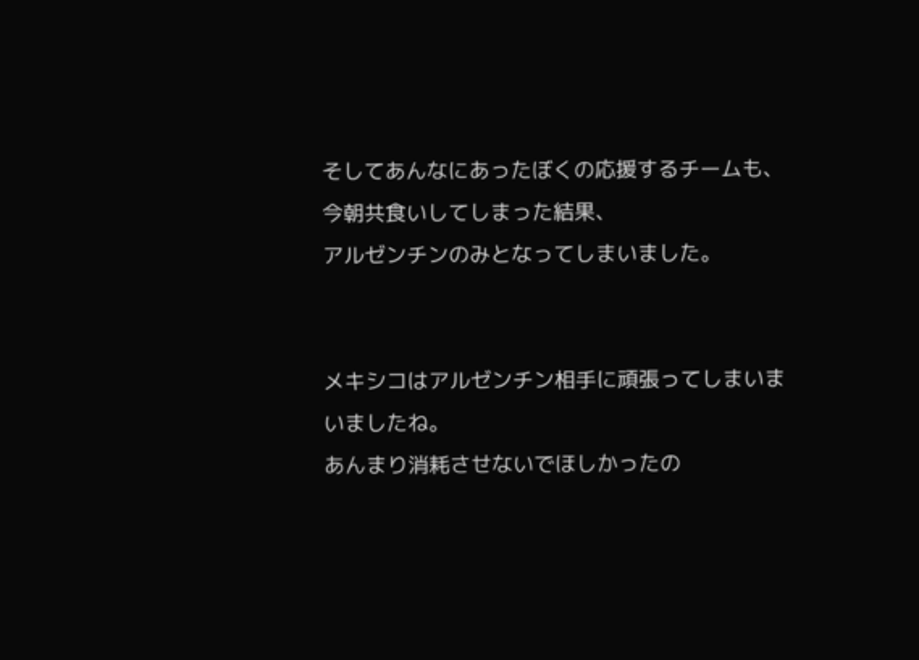そしてあんなにあったぼくの応援するチームも、
今朝共食いしてしまった結果、
アルゼンチンのみとなってしまいました。


メキシコはアルゼンチン相手に頑張ってしまいまいましたね。
あんまり消耗させないでほしかったの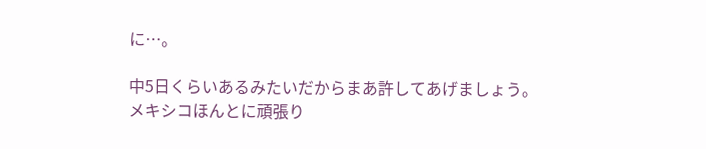に…。

中5日くらいあるみたいだからまあ許してあげましょう。
メキシコほんとに頑張り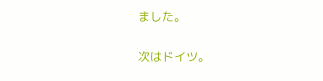ました。

次はドイツ。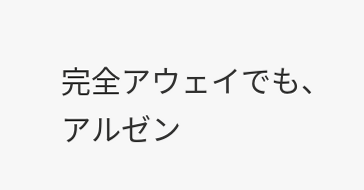完全アウェイでも、
アルゼン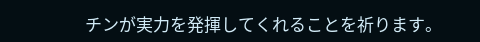チンが実力を発揮してくれることを祈ります。